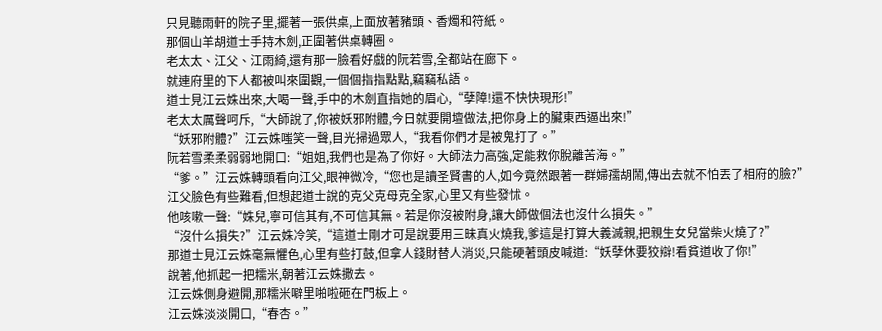只見聽雨軒的院子里,擺著一張供桌,上面放著豬頭、香燭和符紙。
那個山羊胡道士手持木劍,正圍著供桌轉圈。
老太太、江父、江雨綺,還有那一臉看好戲的阮若雪,全都站在廊下。
就連府里的下人都被叫來圍觀,一個個指指點點,竊竊私語。
道士見江云姝出來,大喝一聲,手中的木劍直指她的眉心,“孽障!還不快快現形!”
老太太厲聲呵斥,“大師說了,你被妖邪附體,今日就要開壇做法,把你身上的臟東西逼出來!”
“妖邪附體?”江云姝嗤笑一聲,目光掃過眾人,“我看你們才是被鬼打了。”
阮若雪柔柔弱弱地開口:“姐姐,我們也是為了你好。大師法力高強,定能救你脫離苦海。”
“爹。”江云姝轉頭看向江父,眼神微冷,“您也是讀圣賢書的人,如今竟然跟著一群婦孺胡鬧,傳出去就不怕丟了相府的臉?”
江父臉色有些難看,但想起道士說的克父克母克全家,心里又有些發怵。
他咳嗽一聲:“姝兒,寧可信其有,不可信其無。若是你沒被附身,讓大師做個法也沒什么損失。”
“沒什么損失?”江云姝冷笑,“這道士剛才可是說要用三昧真火燒我,爹這是打算大義滅親,把親生女兒當柴火燒了?”
那道士見江云姝毫無懼色,心里有些打鼓,但拿人錢財替人消災,只能硬著頭皮喊道:“妖孽休要狡辯!看貧道收了你!”
說著,他抓起一把糯米,朝著江云姝撒去。
江云姝側身避開,那糯米噼里啪啦砸在門板上。
江云姝淡淡開口,“春杏。”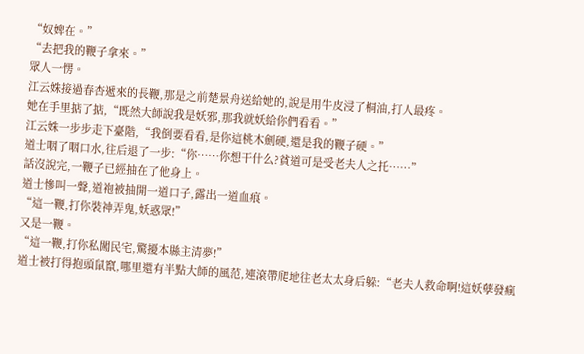“奴婢在。”
“去把我的鞭子拿來。”
眾人一愣。
江云姝接過春杏遞來的長鞭,那是之前楚景舟送給她的,說是用牛皮浸了桐油,打人最疼。
她在手里掂了掂,“既然大師說我是妖邪,那我就妖給你們看看。”
江云姝一步步走下臺階,“我倒要看看,是你這桃木劍硬,還是我的鞭子硬。”
道士咽了咽口水,往后退了一步:“你……你想干什么?貧道可是受老夫人之托……”
話沒說完,一鞭子已經抽在了他身上。
道士慘叫一聲,道袍被抽開一道口子,露出一道血痕。
“這一鞭,打你裝神弄鬼,妖惑眾!”
又是一鞭。
“這一鞭,打你私闖民宅,驚擾本縣主清夢!”
道士被打得抱頭鼠竄,哪里還有半點大師的風范,連滾帶爬地往老太太身后躲:“老夫人救命啊!這妖孽發瘋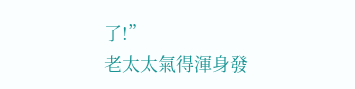了!”
老太太氣得渾身發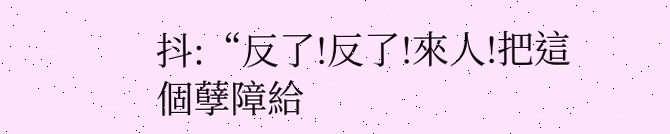抖:“反了!反了!來人!把這個孽障給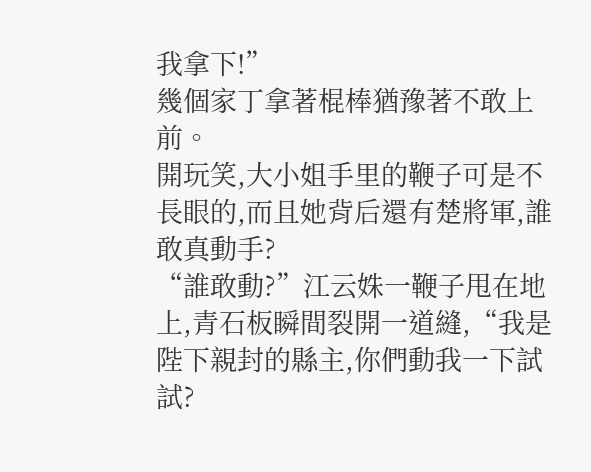我拿下!”
幾個家丁拿著棍棒猶豫著不敢上前。
開玩笑,大小姐手里的鞭子可是不長眼的,而且她背后還有楚將軍,誰敢真動手?
“誰敢動?”江云姝一鞭子甩在地上,青石板瞬間裂開一道縫,“我是陛下親封的縣主,你們動我一下試試?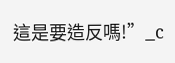這是要造反嗎!”_c